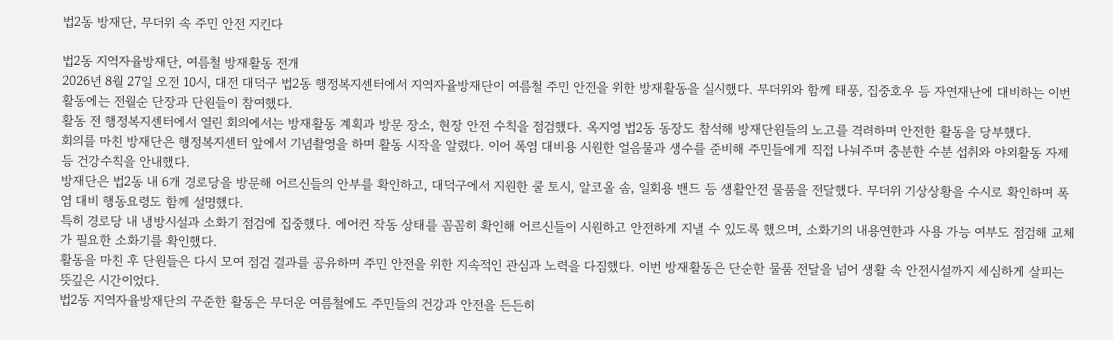법2동 방재단, 무더위 속 주민 안전 지킨다

법2동 지역자율방재단, 여름철 방재활동 전개
2026년 8월 27일 오전 10시, 대전 대덕구 법2동 행정복지센터에서 지역자율방재단이 여름철 주민 안전을 위한 방재활동을 실시했다. 무더위와 함께 태풍, 집중호우 등 자연재난에 대비하는 이번 활동에는 전월순 단장과 단원들이 참여했다.
활동 전 행정복지센터에서 열린 회의에서는 방재활동 계획과 방문 장소, 현장 안전 수칙을 점검했다. 옥지영 법2동 동장도 참석해 방재단원들의 노고를 격려하며 안전한 활동을 당부했다.
회의를 마친 방재단은 행정복지센터 앞에서 기념촬영을 하며 활동 시작을 알렸다. 이어 폭염 대비용 시원한 얼음물과 생수를 준비해 주민들에게 직접 나눠주며 충분한 수분 섭취와 야외활동 자제 등 건강수칙을 안내했다.
방재단은 법2동 내 6개 경로당을 방문해 어르신들의 안부를 확인하고, 대덕구에서 지원한 쿨 토시, 알코올 솜, 일회용 밴드 등 생활안전 물품을 전달했다. 무더위 기상상황을 수시로 확인하며 폭염 대비 행동요령도 함께 설명했다.
특히 경로당 내 냉방시설과 소화기 점검에 집중했다. 에어컨 작동 상태를 꼼꼼히 확인해 어르신들이 시원하고 안전하게 지낼 수 있도록 했으며, 소화기의 내용연한과 사용 가능 여부도 점검해 교체가 필요한 소화기를 확인했다.
활동을 마친 후 단원들은 다시 모여 점검 결과를 공유하며 주민 안전을 위한 지속적인 관심과 노력을 다짐했다. 이번 방재활동은 단순한 물품 전달을 넘어 생활 속 안전시설까지 세심하게 살피는 뜻깊은 시간이었다.
법2동 지역자율방재단의 꾸준한 활동은 무더운 여름철에도 주민들의 건강과 안전을 든든히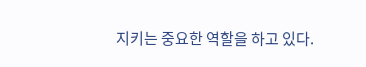지키는 중요한 역할을 하고 있다.